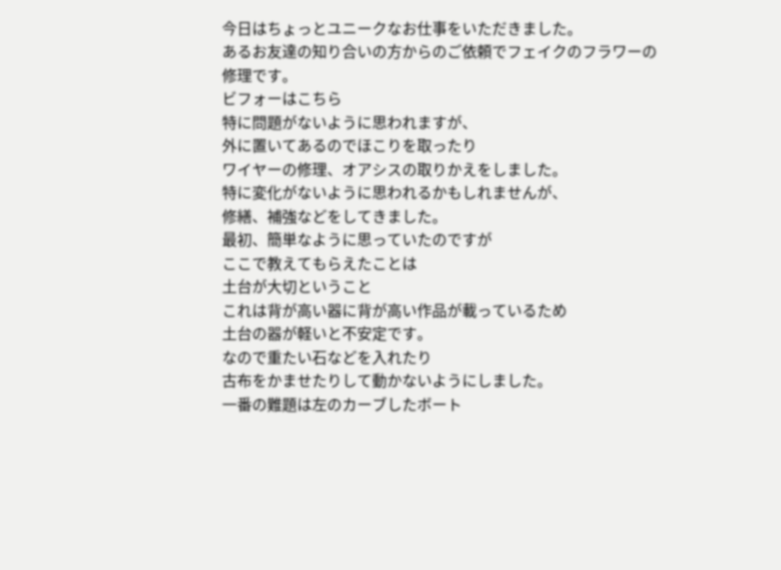今日はちょっとユニークなお仕事をいただきました。
あるお友達の知り合いの方からのご依頼でフェイクのフラワーの修理です。
ビフォーはこちら
特に問題がないように思われますが、
外に置いてあるのでほこりを取ったり
ワイヤーの修理、オアシスの取りかえをしました。
特に変化がないように思われるかもしれませんが、
修繕、補強などをしてきました。
最初、簡単なように思っていたのですが
ここで教えてもらえたことは
土台が大切ということ
これは背が高い器に背が高い作品が載っているため
土台の器が軽いと不安定です。
なので重たい石などを入れたり
古布をかませたりして動かないようにしました。
一番の難題は左のカーブしたボート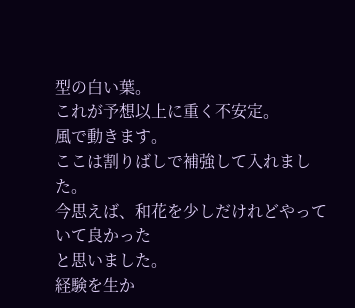型の白い葉。
これが予想以上に重く不安定。
風で動きます。
ここは割りばしで補強して入れました。
今思えば、和花を少しだけれどやっていて良かった
と思いました。
経験を生か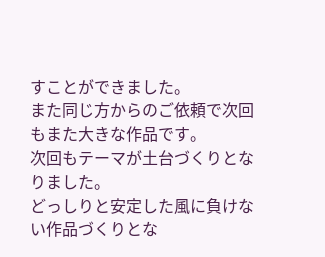すことができました。
また同じ方からのご依頼で次回もまた大きな作品です。
次回もテーマが土台づくりとなりました。
どっしりと安定した風に負けない作品づくりとな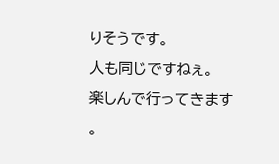りそうです。
人も同じですねぇ。
楽しんで行ってきます
。